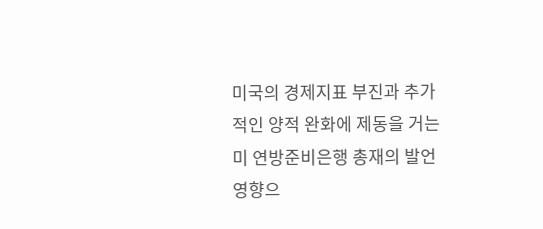미국의 경제지표 부진과 추가적인 양적 완화에 제동을 거는 미 연방준비은행 총재의 발언 영향으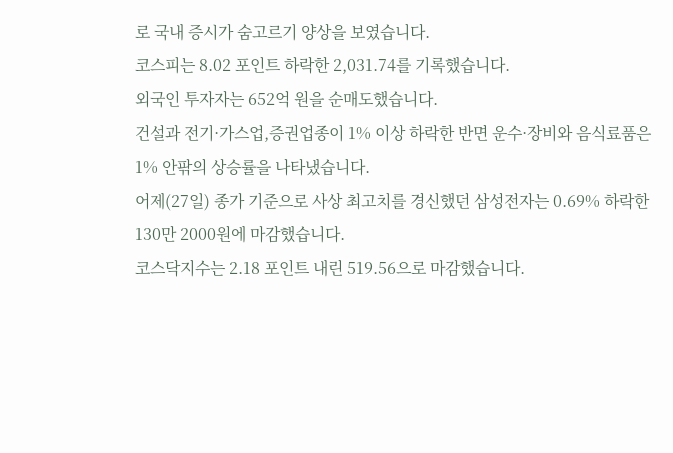로 국내 증시가 숨고르기 양상을 보였습니다.
코스피는 8.02 포인트 하락한 2,031.74를 기록했습니다.
외국인 투자자는 652억 원을 순매도했습니다.
건설과 전기·가스업,증권업종이 1% 이상 하락한 반면 운수·장비와 음식료품은 1% 안팎의 상승률을 나타냈습니다.
어제(27일) 종가 기준으로 사상 최고치를 경신했던 삼성전자는 0.69% 하락한 130만 2000원에 마감했습니다.
코스닥지수는 2.18 포인트 내린 519.56으로 마감했습니다.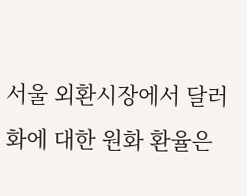서울 외환시장에서 달러화에 대한 원화 환율은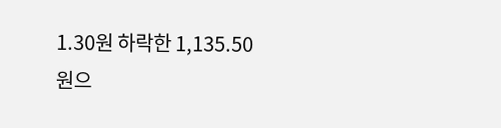1.30원 하락한 1,135.50원으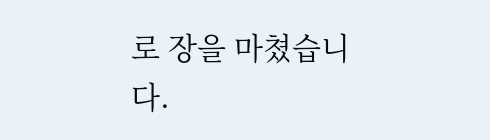로 장을 마쳤습니다.